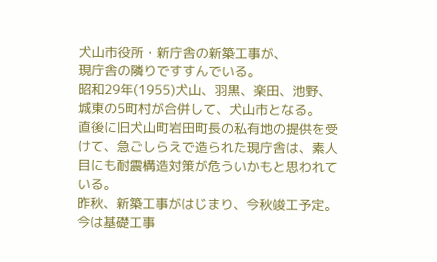犬山市役所・新庁舎の新築工事が、
現庁舎の隣りですすんでいる。
昭和29年(1955)犬山、羽黒、楽田、池野、城東の5町村が合併して、犬山市となる。
直後に旧犬山町岩田町長の私有地の提供を受けて、急ごしらえで造られた現庁舎は、素人目にも耐震構造対策が危ういかもと思われている。
昨秋、新築工事がはじまり、今秋竣工予定。
今は基礎工事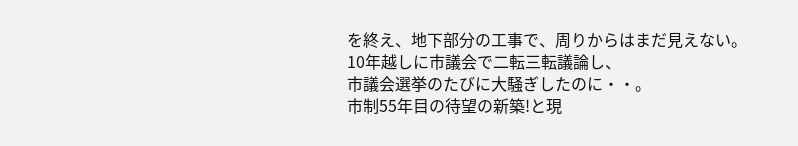を終え、地下部分の工事で、周りからはまだ見えない。
10年越しに市議会で二転三転議論し、
市議会選挙のたびに大騒ぎしたのに・・。
市制55年目の待望の新築!と現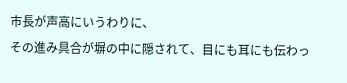市長が声高にいうわりに、
その進み具合が塀の中に隠されて、目にも耳にも伝わっ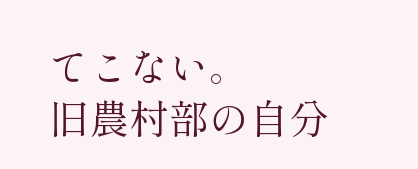てこない。
旧農村部の自分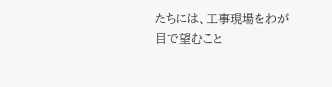たちには、工事現場をわが目で望むこと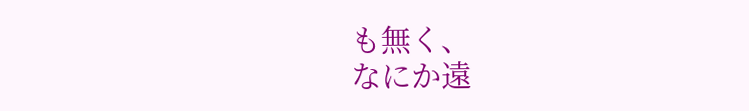も無く、
なにか遠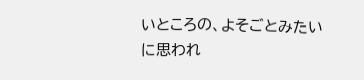いところの、よそごとみたいに思われ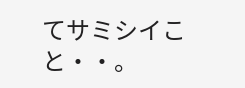てサミシイこと・・。